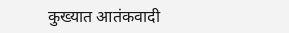कुख्यात आतंकवादी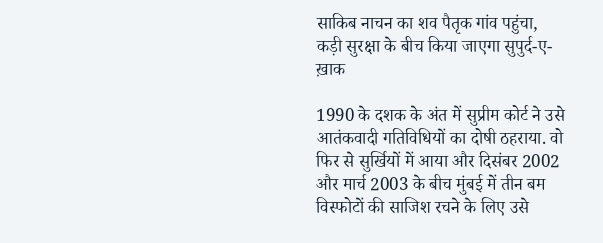साकिब नाचन का शव पैतृक गांव पहुंचा, कड़ी सुरक्षा के बीच किया जाएगा सुपुर्द-ए-ख़ाक

1990 के दशक के अंत में सुप्रीम कोर्ट ने उसे आतंकवादी गतिविधियों का दोषी ठहराया. वो फिर से सुर्खियों में आया और दिसंबर 2002 और मार्च 2003 के बीच मुंबई में तीन बम विस्फोटों की साजिश रचने के लिए उसे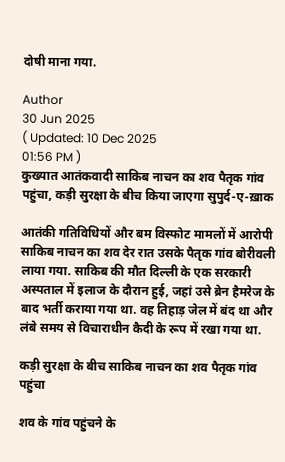दोषी माना गया.

Author
30 Jun 2025
( Updated: 10 Dec 2025
01:56 PM )
कुख्यात आतंकवादी साकिब नाचन का शव पैतृक गांव पहुंचा, कड़ी सुरक्षा के बीच किया जाएगा सुपुर्द-ए-ख़ाक

आतंकी गतिविधियों और बम विस्फोट मामलों में आरोपी साकिब नाचन का शव देर रात उसके पैतृक गांव बोरीवली लाया गया. साकिब की मौत दिल्ली के एक सरकारी अस्पताल में इलाज के दौरान हुई, जहां उसे ब्रेन हैमरेज के बाद भर्ती कराया गया था. वह तिहाड़ जेल में बंद था और लंबे समय से विचाराधीन कैदी के रूप में रखा गया था.

कड़ी सुरक्षा के बीच साकिब नाचन का शव पैतृक गांव पहुंचा

शव के गांव पहुंचने के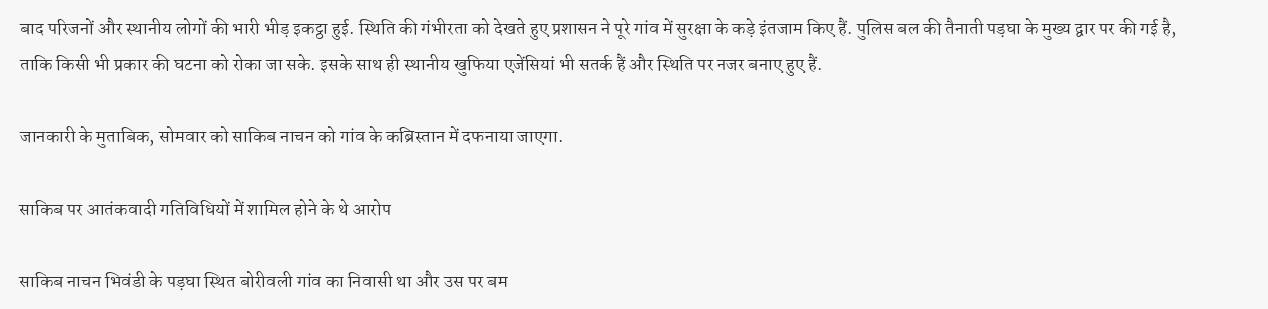बाद परिजनों और स्थानीय लोगों की भारी भीड़ इकट्ठा हुई. स्थिति की गंभीरता को देखते हुए प्रशासन ने पूरे गांव में सुरक्षा के कड़े इंतजाम किए हैं. पुलिस बल की तैनाती पड़घा के मुख्य द्वार पर की गई है, ताकि किसी भी प्रकार की घटना को रोका जा सके. इसके साथ ही स्थानीय खुफिया एजेंसियां भी सतर्क हैं और स्थिति पर नजर बनाए हुए हैं.

जानकारी के मुताबिक, सोमवार को साकिब नाचन को गांव के कब्रिस्तान में दफनाया जाएगा.

साकिब पर आतंकवादी गतिविधियों में शामिल होने के थे आरोप

साकिब नाचन भिवंडी के पड़घा स्थित बोरीवली गांव का निवासी था और उस पर बम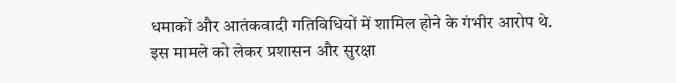धमाकों और आतंकवादी गतिविधियों में शामिल होने के गंभीर आरोप थे. इस मामले को लेकर प्रशासन और सुरक्षा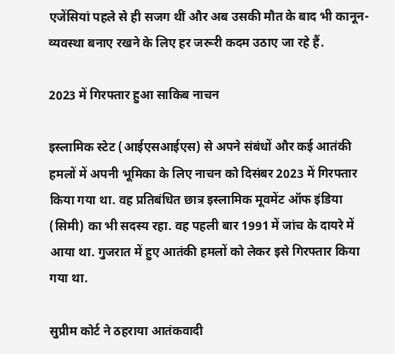एजेंसियां पहले से ही सजग थीं और अब उसकी मौत के बाद भी कानून-व्यवस्था बनाए रखने के लिए हर जरूरी कदम उठाए जा रहे हैं.

2023 में गिरफ्तार हुआ साकिब नाचन

इस्लामिक स्टेट (आईएसआईएस) से अपने संबंधों और कई आतंकी हमलों में अपनी भूमिका के लिए नाचन को दिसंबर 2023 में गिरफ्तार किया गया था. वह प्रतिबंधित छात्र इस्लामिक मूवमेंट ऑफ इंडिया (सिमी) का भी सदस्य रहा. वह पहली बार 1991 में जांच के दायरे में आया था. गुजरात में हुए आतंकी हमलों को लेकर इसे गिरफ्तार किया गया था.

सुप्रीम कोर्ट ने ठहराया आतंकवादी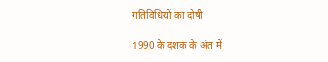गतिविधियों का दोषी

1990 के दशक के अंत में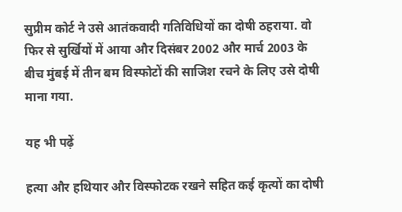सुप्रीम कोर्ट ने उसे आतंकवादी गतिविधियों का दोषी ठहराया. वो फिर से सुर्खियों में आया और दिसंबर 2002 और मार्च 2003 के बीच मुंबई में तीन बम विस्फोटों की साजिश रचने के लिए उसे दोषी माना गया.

यह भी पढ़ें

हत्या और हथियार और विस्फोटक रखने सहित कई कृत्यों का दोषी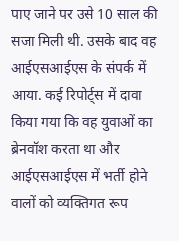पाए जाने पर उसे 10 साल की सजा मिली थी. उसके बाद वह आईएसआईएस के संपर्क में आया. कई रिपोर्ट्स में दावा किया गया कि वह युवाओं का ब्रेनवॉश करता था और आईएसआईएस में भर्ती होने वालों को व्यक्तिगत रूप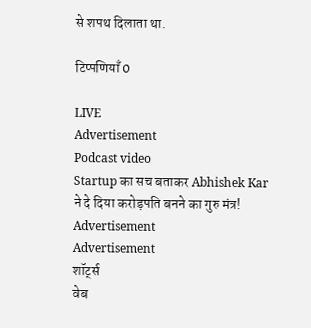से शपथ दिलाता था.

टिप्पणियाँ 0

LIVE
Advertisement
Podcast video
Startup का सच बताकर Abhishek Kar ने दे दिया करोड़पति बनने का गुरु मंत्र!
Advertisement
Advertisement
शॉर्ट्स
वेब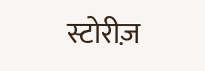स्टोरीज़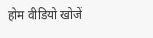होम वीडियो खोजें